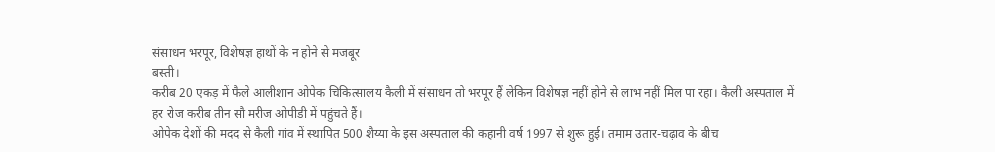संसाधन भरपूर, विशेषज्ञ हाथों के न होने से मजबूर
बस्ती।
करीब 20 एकड़ में फैले आलीशान ओपेक चिकित्सालय कैली में संसाधन तो भरपूर हैं लेकिन विशेषज्ञ नहीं होने से लाभ नहीं मिल पा रहा। कैली अस्पताल में हर रोज करीब तीन सौ मरीज ओपीडी में पहुंचते हैं।
ओपेक देशों की मदद से कैली गांव में स्थापित 500 शैय्या के इस अस्पताल की कहानी वर्ष 1997 से शुरू हुई। तमाम उतार-चढ़ाव के बीच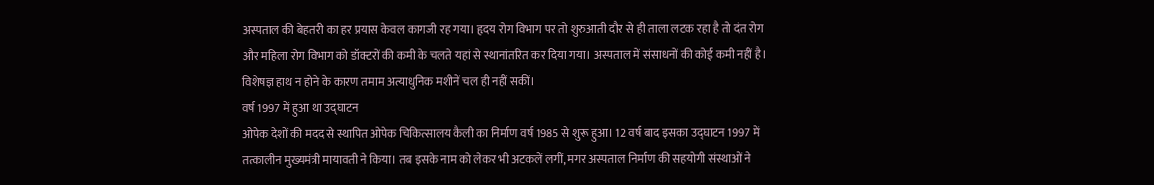अस्पताल की बेहतरी का हर प्रयास केवल कागजी रह गया। हृदय रोग विभाग पर तो शुरुआती दौर से ही ताला लटक रहा है तो दंत रोग और महिला रोग विभाग को डॉक्टरों की कमी के चलते यहां से स्थानांतरित कर दिया गया। अस्पताल में संसाधनों की कोई कमी नहीं है। विशेषज्ञ हाथ न होने के कारण तमाम अत्याधुनिक मशीनें चल ही नहीं सकीं।
वर्ष 1997 में हुआ था उद्घाटन
ओपेक देशों की मदद से स्थापित ओपेक चिकित्सालय कैली का निर्माण वर्ष 1985 से शुरू हुआ। 12 वर्ष बाद इसका उद्घाटन 1997 में तत्कालीन मुख्यमंत्री मायावती ने किया। तब इसके नाम को लेकर भी अटकलें लगीं, मगर अस्पताल निर्माण की सहयोगी संस्थाओं ने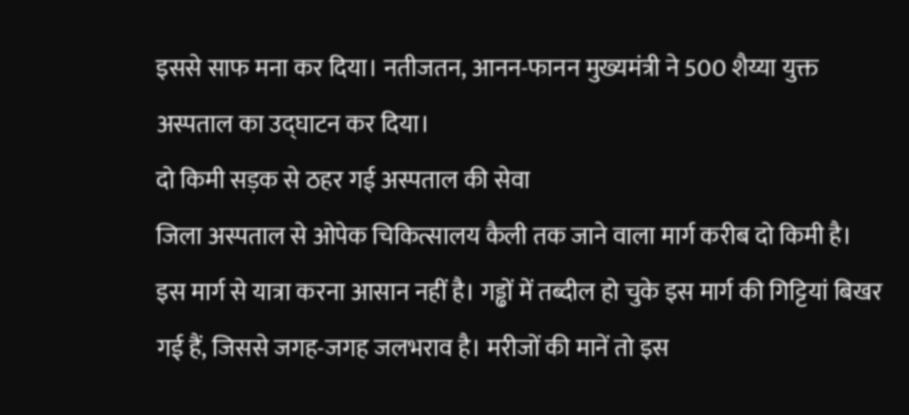इससे साफ मना कर दिया। नतीजतन, आनन-फानन मुख्यमंत्री ने 500 शैय्या युक्त अस्पताल का उद्घाटन कर दिया।
दो किमी सड़क से ठहर गई अस्पताल की सेवा
जिला अस्पताल से ओपेक चिकित्सालय कैली तक जाने वाला मार्ग करीब दो किमी है। इस मार्ग से यात्रा करना आसान नहीं है। गड्ढों में तब्दील हो चुके इस मार्ग की गिट्टियां बिखर गई हैं, जिससे जगह-जगह जलभराव है। मरीजों की मानें तो इस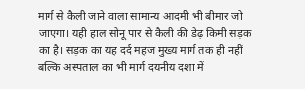मार्ग से कैली जाने वाला सामान्य आदमी भी बीमार जो जाएगा। यही हाल सोनू पार से कैली की डेढ़ किमी सड़क का है। सड़क का यह दर्द महज मुख्य मार्ग तक ही नहीं बल्कि अस्पताल का भी मार्ग दयनीय दशा में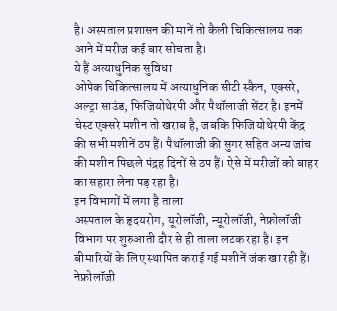है। अस्पताल प्रशासन की मानें तो कैली चिकित्सालय तक आने में मरीज कई बार सोचता है।
ये हैं अत्याधुनिक सुविधा
ओपेक चिकित्सालय में अत्याधुनिक सीटी स्कैन, एक्सरे, अल्ट्रा साउंड, फिजियोथेरपी और पैथॉलाजी सेंटर है। इनमें चेस्ट एक्सरे मशीन तो खराब है, जबकि फिजियोथेरपी केंद्र की सभी मशीनें ठप हैं। पैथॉलाजी की सुगर सहित अन्य जांच की मशीन पिछले पंद्रह दिनों से ठप हैं। ऐसे में मरीजों को बाहर का सहारा लेना पड़ रहा है।
इन विभागों में लगा है ताला
अस्पताल के हृदयरोग, यूरोलॉजी, न्यूरोलॉजी, नेफ्रोलॉजी विभाग पर शुरुआती दौर से ही ताला लटक रहा है। इन बीमारियों के लिए स्थापित कराई गई मशीनें जंक खा रही हैं। नेफ्रोलॉजी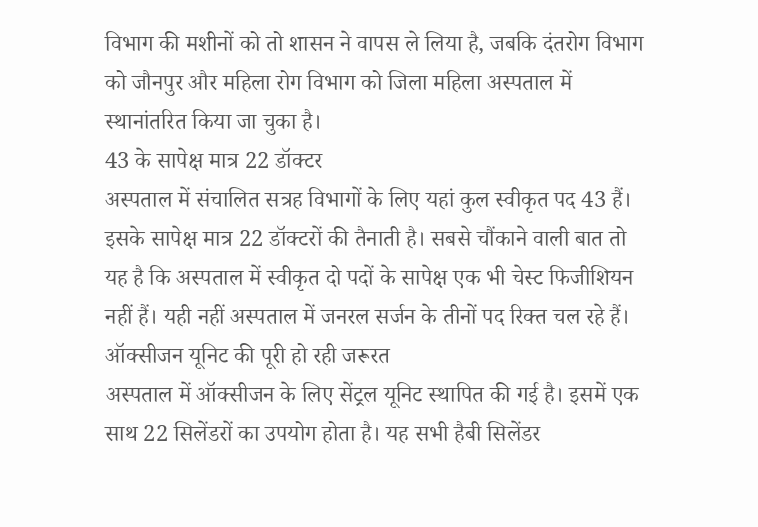विभाग की मशीनों को तो शासन ने वापस ले लिया है, जबकि दंतरोग विभाग को जौनपुर और महिला रोग विभाग को जिला महिला अस्पताल में स्थानांतरित किया जा चुका है।
43 के सापेक्ष मात्र 22 डॉक्टर
अस्पताल में संचालित सत्रह विभागों के लिए यहां कुल स्वीकृत पद 43 हैं। इसके सापेक्ष मात्र 22 डॉक्टरों की तैनाती है। सबसे चौंकाने वाली बात तो यह है कि अस्पताल में स्वीकृत दो पदों के सापेक्ष एक भी चेस्ट फिजीशियन नहीं हैं। यही नहीं अस्पताल में जनरल सर्जन के तीनों पद रिक्त चल रहे हैं।
ऑक्सीजन यूनिट की पूरी हो रही जरूरत
अस्पताल में ऑक्सीजन के लिए सेंट्रल यूनिट स्थापित की गई है। इसमें एक साथ 22 सिलेंडरों का उपयोग होता है। यह सभी हैबी सिलेंडर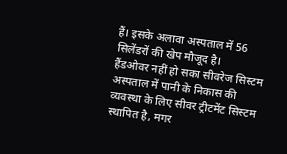हैं। इसके अलावा अस्पताल में 56 सिलेंडरों की खेप मौजूद है।
हैंडओवर नहीं हो सका सीवरेज सिस्टम
अस्पताल में पानी के निकास की व्यवस्था के लिए सीवर ट्रीटमेंट सिस्टम स्थापित है, मगर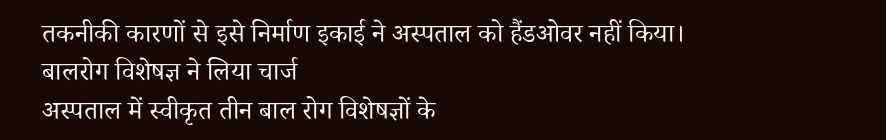तकनीकी कारणों से इसे निर्माण इकाई ने अस्पताल को हैंडओवर नहीं किया।
बालरोग विशेषज्ञ ने लिया चार्ज
अस्पताल में स्वीकृत तीन बाल रोग विशेषज्ञों के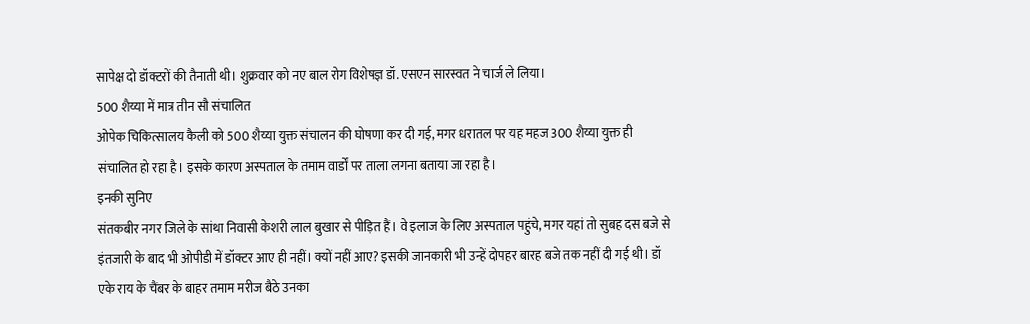सापेक्ष दो डॉक्टरों की तैनाती थी। शुक्रवार को नए बाल रोग विशेषज्ञ डॉ. एसएन सारस्वत ने चार्ज ले लिया।
500 शैय्या में मात्र तीन सौ संचालित
ओपेक चिकित्सालय कैली को 500 शैय्या युक्त संचालन की घोषणा कर दी गई, मगर धरातल पर यह महज 300 शैय्या युक्त ही संचालित हो रहा है। इसके कारण अस्पताल के तमाम वार्डों पर ताला लगना बताया जा रहा है।
इनकी सुनिए
संतकबीर नगर जिले के सांथा निवासी केशरी लाल बुखार से पीड़ित हैं। वे इलाज के लिए अस्पताल पहुंचे, मगर यहां तो सुबह दस बजे से इंतजारी के बाद भी ओपीडी में डॉक्टर आए ही नहीं। क्यों नहीं आए? इसकी जानकारी भी उन्हें दोपहर बारह बजे तक नहीं दी गई थी। डॉ एके राय के चैंबर के बाहर तमाम मरीज बैठे उनका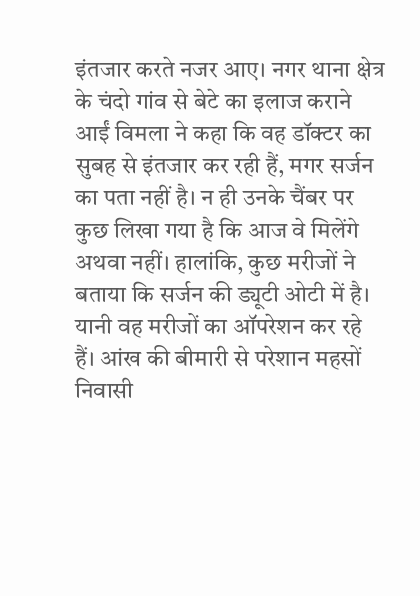इंतजार करते नजर आए। नगर थाना क्षेत्र के चंदो गांव से बेटे का इलाज कराने आईं विमला ने कहा कि वह डॉक्टर का सुबह से इंतजार कर रही हैं, मगर सर्जन का पता नहीं है। न ही उनके चैंबर पर कुछ लिखा गया है कि आज वे मिलेंगे अथवा नहीं। हालांकि, कुछ मरीजों ने बताया कि सर्जन की ड्यूटी ओटी में है। यानी वह मरीजों का ऑपरेशन कर रहे हैं। आंख की बीमारी से परेशान महसों निवासी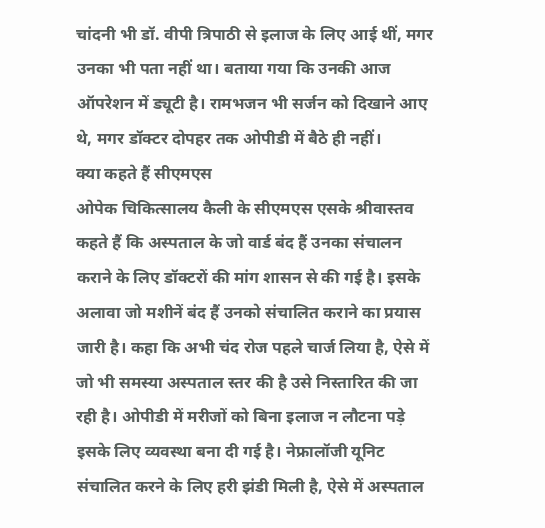चांदनी भी डॉ. वीपी त्रिपाठी से इलाज के लिए आई थीं, मगर उनका भी पता नहीं था। बताया गया कि उनकी आज ऑपरेशन में ड्यूटी है। रामभजन भी सर्जन को दिखाने आए थे, मगर डॉक्टर दोपहर तक ओपीडी में बैठे ही नहीं।
क्या कहते हैं सीएमएस
ओपेक चिकित्सालय कैली के सीएमएस एसके श्रीवास्तव कहते हैं कि अस्पताल के जो वार्ड बंद हैं उनका संचालन कराने के लिए डॉक्टरों की मांग शासन से की गई है। इसके अलावा जो मशीनें बंद हैं उनको संचालित कराने का प्रयास जारी है। कहा कि अभी चंद रोज पहले चार्ज लिया है, ऐसे में जो भी समस्या अस्पताल स्तर की है उसे निस्तारित की जा रही है। ओपीडी में मरीजों को बिना इलाज न लौटना पड़े इसके लिए व्यवस्था बना दी गई है। नेफ्रालॉजी यूनिट संचालित करने के लिए हरी झंडी मिली है, ऐसे में अस्पताल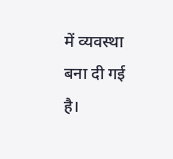में व्यवस्था बना दी गई है।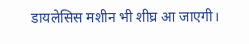डायलेसिस मशीन भी शीघ्र आ जाएगी।